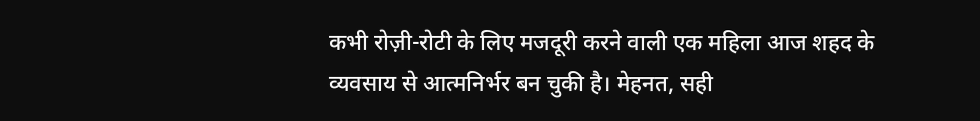कभी रोज़ी-रोटी के लिए मजदूरी करने वाली एक महिला आज शहद के व्यवसाय से आत्मनिर्भर बन चुकी है। मेहनत, सही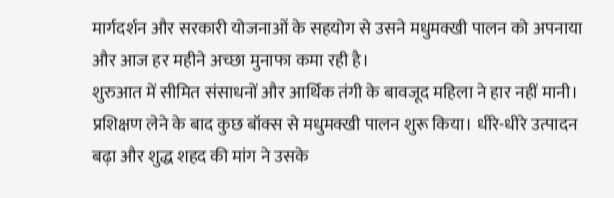मार्गदर्शन और सरकारी योजनाओं के सहयोग से उसने मधुमक्खी पालन को अपनाया और आज हर महीने अच्छा मुनाफा कमा रही है।
शुरुआत में सीमित संसाधनों और आर्थिक तंगी के बावजूद महिला ने हार नहीं मानी। प्रशिक्षण लेने के बाद कुछ बॉक्स से मधुमक्खी पालन शुरू किया। धीरे-धीरे उत्पादन बढ़ा और शुद्ध शहद की मांग ने उसके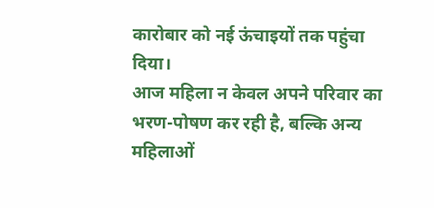कारोबार को नई ऊंचाइयों तक पहुंचा दिया।
आज महिला न केवल अपने परिवार का भरण-पोषण कर रही है, बल्कि अन्य महिलाओं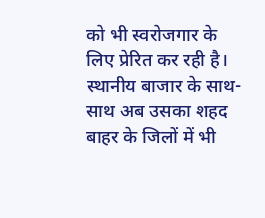को भी स्वरोजगार के लिए प्रेरित कर रही है। स्थानीय बाजार के साथ-साथ अब उसका शहद बाहर के जिलों में भी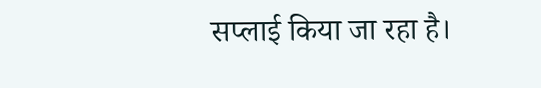सप्लाई किया जा रहा है।